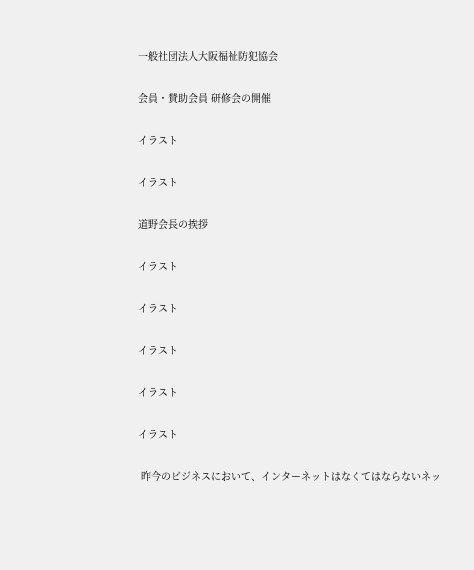一般社団法人大阪福祉防犯協会

会員・賛助会員 研修会の開催

イラスト

イラスト

道野会長の挨拶

イラスト

イラスト

イラスト

イラスト

イラスト

 昨今のビジネスにおいて、インターネットはなくてはならないネッ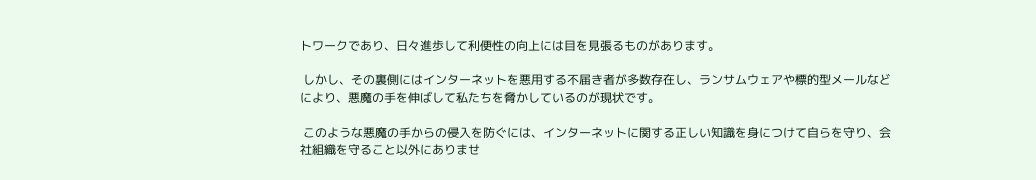トワークであり、日々進歩して利便性の向上には目を見張るものがあります。

 しかし、その裏側にはインターネットを悪用する不届き者が多数存在し、ランサムウェアや標的型メールなどにより、悪魔の手を伸ばして私たちを脅かしているのが現状です。

 このような悪魔の手からの侵入を防ぐには、インターネットに関する正しい知識を身につけて自らを守り、会社組織を守ること以外にありませ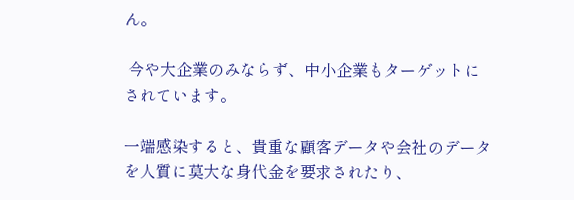ん。

 今や大企業のみならず、中小企業もターゲットにされています。

一端感染すると、貴重な顧客データや会社のデータを人質に莫大な身代金を要求されたり、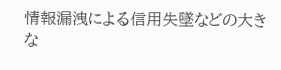情報漏洩による信用失墜などの大きな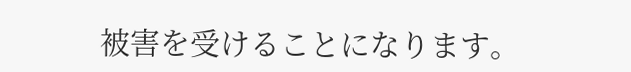被害を受けることになります。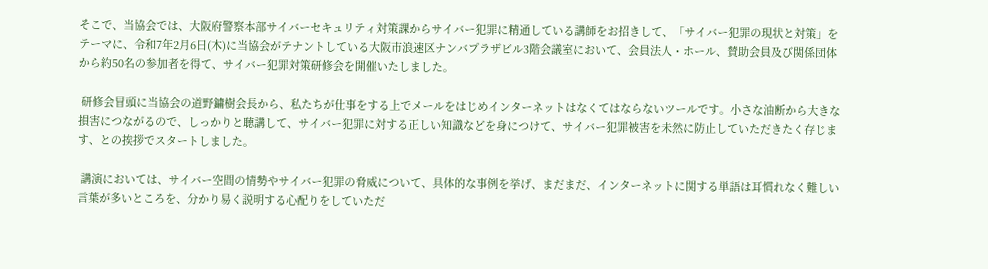そこで、当協会では、大阪府警察本部サイバーセキュリティ対策課からサイバー犯罪に精通している講師をお招きして、「サイバー犯罪の現状と対策」をテーマに、令和7年2月6日(木)に当協会がテナントしている大阪市浪速区ナンバプラザビル3階会議室において、会員法人・ホール、賛助会員及び関係団体から約50名の参加者を得て、サイバー犯罪対策研修会を開催いたしました。

 研修会冒頭に当協会の道野鏞樹会長から、私たちが仕事をする上でメールをはじめインターネットはなくてはならないツールです。小さな油断から大きな損害につながるので、しっかりと聴講して、サイバー犯罪に対する正しい知識などを身につけて、サイバー犯罪被害を未然に防止していただきたく存じます、との挨拶でスタートしました。

 講演においては、サイバー空間の情勢やサイバー犯罪の脅威について、具体的な事例を挙げ、まだまだ、インターネットに関する単語は耳慣れなく難しい言葉が多いところを、分かり易く説明する心配りをしていただ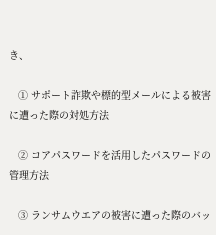き、

   ① サポート詐欺や標的型メールによる被害に遭った際の対処方法

   ② コアパスワードを活用したパスワードの管理方法

   ③ ランサムウエアの被害に遭った際のバッ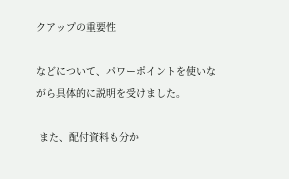クアップの重要性

などについて、パワーポイントを使いながら具体的に説明を受けました。

 また、配付資料も分か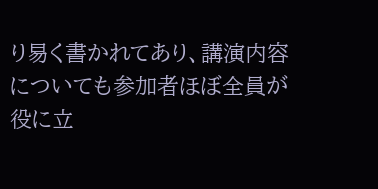り易く書かれてあり、講演内容についても参加者ほぼ全員が役に立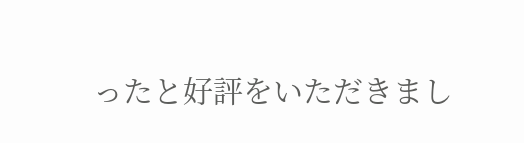ったと好評をいただきまし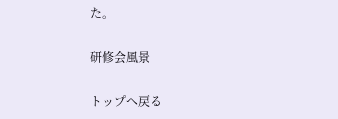た。

研修会風景

トップへ戻る